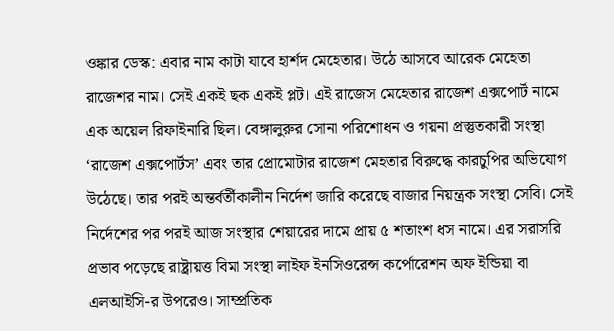ওঙ্কার ডেস্ক: এবার নাম কাটা যাবে হার্শদ মেহেতার। উঠে আসবে আরেক মেহেতা রাজেশর নাম। সেই একই ছক একই প্লট। এই রাজেস মেহেতার রাজেশ এক্সপোর্ট নামে এক অয়েল রিফাইনারি ছিল। বেঙ্গালুরুর সোনা পরিশোধন ও গয়না প্রস্তুতকারী সংস্থা ‘রাজেশ এক্সপোর্টস’ এবং তার প্রোমোটার রাজেশ মেহতার বিরুদ্ধে কারচুপির অভিযোগ উঠেছে। তার পরই অন্তর্বর্তীকালীন নির্দেশ জারি করেছে বাজার নিয়ন্ত্রক সংস্থা সেবি। সেই নির্দেশের পর পরই আজ সংস্থার শেয়ারের দামে প্রায় ৫ শতাংশ ধস নামে। এর সরাসরি প্রভাব পড়েছে রাষ্ট্রায়ত্ত বিমা সংস্থা লাইফ ইনসিওরেন্স কর্পোরেশন অফ ইন্ডিয়া বা এলআইসি-র উপরেও। সাম্প্রতিক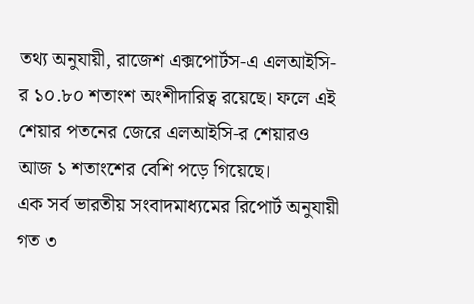তথ্য অনুযায়ী, রাজেশ এক্সপোর্টস-এ এলআইসি-র ১০.৮০ শতাংশ অংশীদারিত্ব রয়েছে। ফলে এই শেয়ার পতনের জেরে এলআইসি-র শেয়ারও আজ ১ শতাংশের বেশি পড়ে গিয়েছে।
এক সর্ব ভারতীয় সংবাদমাধ্যমের রিপোর্ট অনুযায়ী গত ৩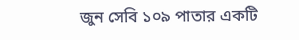জুন সেবি ১০৯ পাতার একটি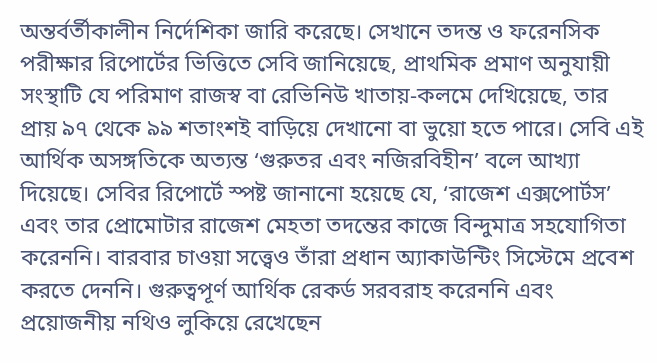অন্তর্বর্তীকালীন নির্দেশিকা জারি করেছে। সেখানে তদন্ত ও ফরেনসিক পরীক্ষার রিপোর্টের ভিত্তিতে সেবি জানিয়েছে, প্রাথমিক প্রমাণ অনুযায়ী সংস্থাটি যে পরিমাণ রাজস্ব বা রেভিনিউ খাতায়-কলমে দেখিয়েছে, তার প্রায় ৯৭ থেকে ৯৯ শতাংশই বাড়িয়ে দেখানো বা ভুয়ো হতে পারে। সেবি এই আর্থিক অসঙ্গতিকে অত্যন্ত ‘গুরুতর এবং নজিরবিহীন’ বলে আখ্যা দিয়েছে। সেবির রিপোর্টে স্পষ্ট জানানো হয়েছে যে, ‘রাজেশ এক্সপোর্টস’ এবং তার প্রোমোটার রাজেশ মেহতা তদন্তের কাজে বিন্দুমাত্র সহযোগিতা করেননি। বারবার চাওয়া সত্ত্বেও তাঁরা প্রধান অ্যাকাউন্টিং সিস্টেমে প্রবেশ করতে দেননি। গুরুত্বপূর্ণ আর্থিক রেকর্ড সরবরাহ করেননি এবং প্রয়োজনীয় নথিও লুকিয়ে রেখেছেন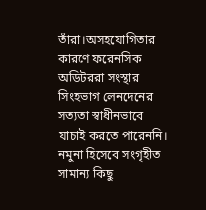তাঁরা।অসহযোগিতার কারণে ফরেনসিক অডিটররা সংস্থার সিংহভাগ লেনদেনের সত্যতা স্বাধীনভাবে যাচাই করতে পারেননি। নমুনা হিসেবে সংগৃহীত সামান্য কিছু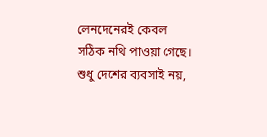লেনদেনেরই কেবল সঠিক নথি পাওয়া গেছে। শুধু দেশের ব্যবসাই নয়,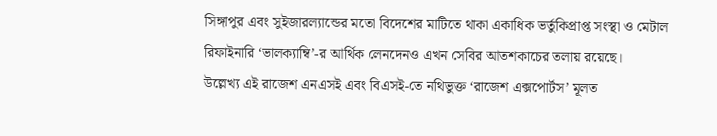সিঙ্গাপুর এবং সুইজারল্যান্ডের মতো বিদেশের মাটিতে থাকা একাধিক ভর্তুকিপ্রাপ্ত সংস্থা ও মেটাল রিফাইনারি ‘ভালক্যাম্বি’-র আর্থিক লেনদেনও এখন সেবির আতশকাচের তলায় রয়েছে।
উল্লেখ্য এই রাজেশ এনএসই এবং বিএসই-তে নথিভুক্ত ‘রাজেশ এক্সপোর্টস’ মূলত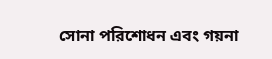সোনা পরিশোধন এবং গয়না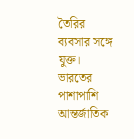তৈরির ব্যবসার সঙ্গে যুক্ত। ভারতের পাশাপাশি আন্তর্জাতিক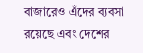বাজারেও এঁদের ব্যবসা রয়েছে এবং দেশের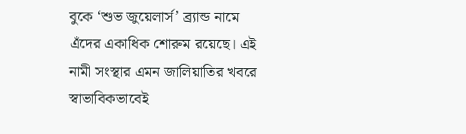বুকে ‘শুভ জুয়েলার্স’ ব্র্যান্ড নামে এঁদের একাধিক শোরুম রয়েছে। এই নামী সংস্থার এমন জালিয়াতির খবরে স্বাভাবিকভাবেই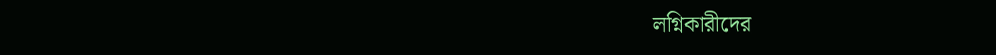লগ্নিকারীদের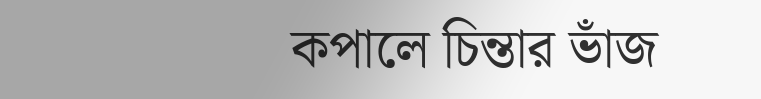কপালে চিন্তার ভাঁজ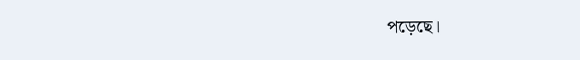পড়েছে।